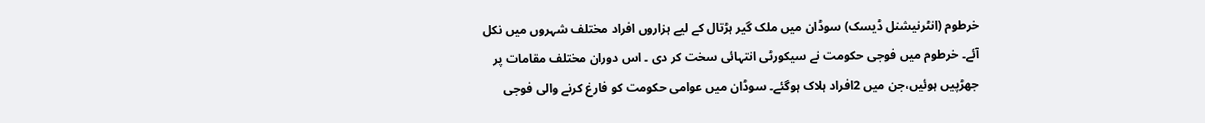خرطوم (انٹرنیشنل ڈیسک) سوڈان میں ملک گیر ہڑتال کے لیے ہزاروں افراد مختلف شہروں میں نکل آئے۔ خرطوم میں فوجی حکومت نے سیکورٹی انتہائی سخت کر دی ۔ اس دوران مختلف مقامات پر جھڑپیں ہوئیں،جن میں 2افراد ہلاک ہوگئے۔ سوڈان میں عوامی حکومت کو فارغ کرنے والی فوجی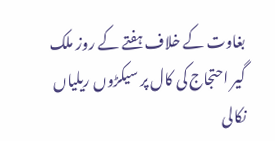بغاوت کے خلاف ہفتے کے روز ملک گیر احتجاج کی کال پر سیکڑوں ریلیاں نکالی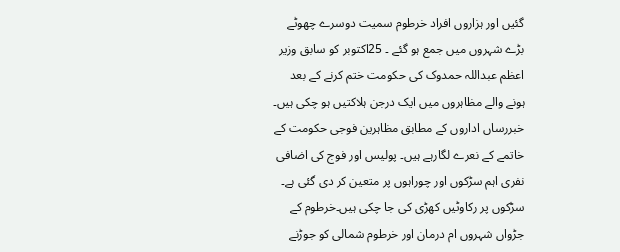گئیں اور ہزاروں افراد خرطوم سمیت دوسرے چھوٹے بڑے شہروں میں جمع ہو گئے ۔ 25اکتوبر کو سابق وزیر اعظم عبداللہ حمدوک کی حکومت ختم کرنے کے بعد ہونے والے مظاہروں میں ایک درجن ہلاکتیں ہو چکی ہیں۔ خبررساں اداروں کے مطابق مظاہرین فوجی حکومت کے خاتمے کے نعرے لگارہے ہیں۔ پولیس اور فوج کی اضافی نفری اہم سڑکوں اور چوراہوں پر متعین کر دی گئی ہے۔ سڑکوں پر رکاوٹیں کھڑی کی جا چکی ہیں۔خرطوم کے جڑواں شہروں ام درمان اور خرطوم شمالی کو جوڑنے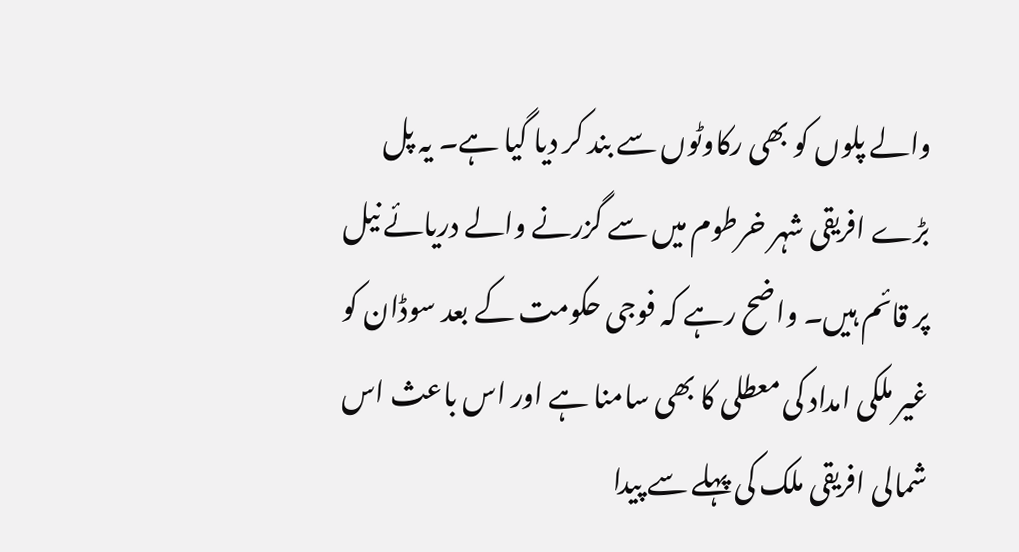والے پلوں کو بھی رکاوٹوں سے بند کر دیا گیا ہے۔ یہ پل بڑے افریقی شہر خرطوم میں سے گزرنے والے دریائے نیل پر قائم ہیں۔ واضح رہے کہ فوجی حکومت کے بعد سوڈان کو غیر ملکی امداد کی معطلی کا بھی سامنا ہے اور اس باعث اس شمالی افریقی ملک کی پہلے سے پیدا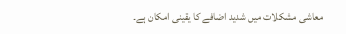معاشی مشکلات میں شدید اضافے کا یقینی امکان ہے۔